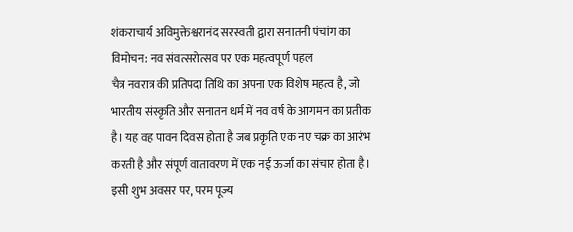शंकराचार्य अविमुक्तेश्वरानंद सरस्वती द्वारा सनातनी पंचांग का विमोचन: नव संवत्सरोत्सव पर एक महत्वपूर्ण पहल
चैत्र नवरात्र की प्रतिपदा तिथि का अपना एक विशेष महत्व है, जो भारतीय संस्कृति और सनातन धर्म में नव वर्ष के आगमन का प्रतीक है। यह वह पावन दिवस होता है जब प्रकृति एक नए चक्र का आरंभ करती है और संपूर्ण वातावरण में एक नई ऊर्जा का संचार होता है। इसी शुभ अवसर पर, परम पूज्य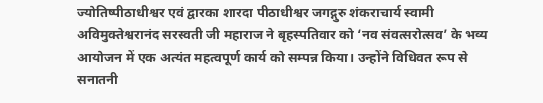ज्योतिष्पीठाधीश्वर एवं द्वारका शारदा पीठाधीश्वर जगद्गुरु शंकराचार्य स्वामी अविमुक्तेश्वरानंद सरस्वती जी महाराज ने बृहस्पतिवार को ‘नव संवत्सरोत्सव’ के भव्य आयोजन में एक अत्यंत महत्वपूर्ण कार्य को सम्पन्न किया। उन्होंने विधिवत रूप से सनातनी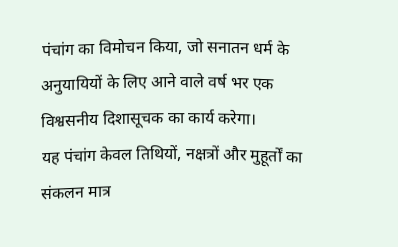पंचांग का विमोचन किया, जो सनातन धर्म के अनुयायियों के लिए आने वाले वर्ष भर एक विश्वसनीय दिशासूचक का कार्य करेगा।
यह पंचांग केवल तिथियों, नक्षत्रों और मुहूर्तों का संकलन मात्र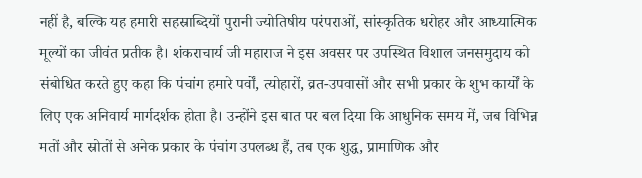नहीं है, बल्कि यह हमारी सहस्राब्दियों पुरानी ज्योतिषीय परंपराओं, सांस्कृतिक धरोहर और आध्यात्मिक मूल्यों का जीवंत प्रतीक है। शंकराचार्य जी महाराज ने इस अवसर पर उपस्थित विशाल जनसमुदाय को संबोधित करते हुए कहा कि पंचांग हमारे पर्वों, त्योहारों, व्रत-उपवासों और सभी प्रकार के शुभ कार्यों के लिए एक अनिवार्य मार्गदर्शक होता है। उन्होंने इस बात पर बल दिया कि आधुनिक समय में, जब विभिन्न मतों और स्रोतों से अनेक प्रकार के पंचांग उपलब्ध हैं, तब एक शुद्ध, प्रामाणिक और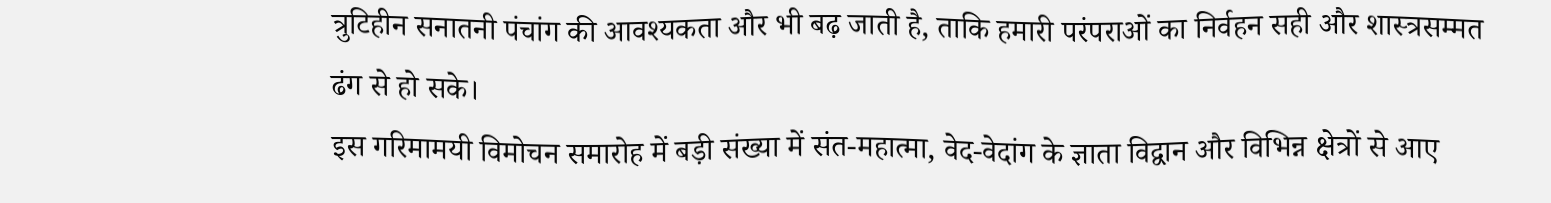त्रुटिहीन सनातनी पंचांग की आवश्यकता और भी बढ़ जाती है, ताकि हमारी परंपराओं का निर्वहन सही और शास्त्रसम्मत ढंग से हो सके।
इस गरिमामयी विमोचन समारोह में बड़ी संख्या में संत-महात्मा, वेद-वेदांग के ज्ञाता विद्वान और विभिन्न क्षेत्रों से आए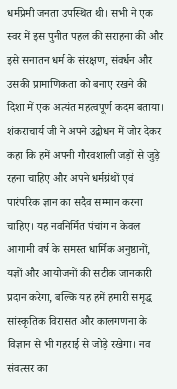धर्मप्रेमी जनता उपस्थित थी। सभी ने एक स्वर में इस पुनीत पहल की सराहना की और इसे सनातन धर्म के संरक्षण, संवर्धन और उसकी प्रामाणिकता को बनाए रखने की दिशा में एक अत्यंत महत्वपूर्ण कदम बताया। शंकराचार्य जी ने अपने उद्बोधन में जोर देकर कहा कि हमें अपनी गौरवशाली जड़ों से जुड़े रहना चाहिए और अपने धर्मग्रंथों एवं पारंपरिक ज्ञान का सदैव सम्मान करना चाहिए। यह नवनिर्मित पंचांग न केवल आगामी वर्ष के समस्त धार्मिक अनुष्ठानों, यज्ञों और आयोजनों की सटीक जानकारी प्रदान करेगा, बल्कि यह हमें हमारी समृद्ध सांस्कृतिक विरासत और कालगणना के विज्ञान से भी गहराई से जोड़े रखेगा। नव संवत्सर का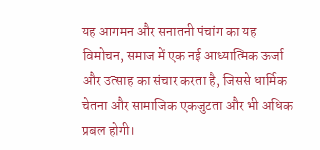यह आगमन और सनातनी पंचांग का यह विमोचन, समाज में एक नई आध्यात्मिक ऊर्जा और उत्साह का संचार करता है, जिससे धार्मिक चेतना और सामाजिक एकजुटता और भी अधिक प्रबल होगी।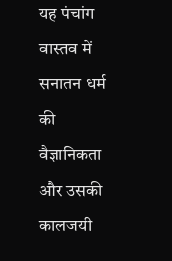यह पंचांग वास्तव में सनातन धर्म की वैज्ञानिकता और उसकी कालजयी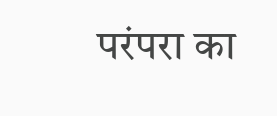परंपरा का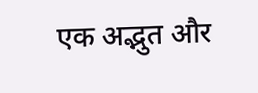एक अद्भुत और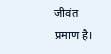जीवंत प्रमाण है।